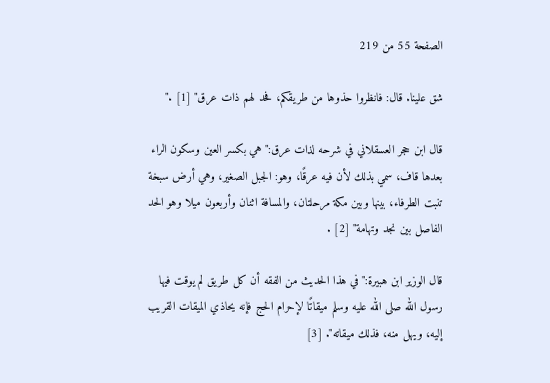الصفحة 55 من 219

شق علينا. قال: فانظروا حذوها من طريقكم، فحد لهم ذات عرق" [1] ."

قال ابن حجر العسقلاني في شرحه لذات عرق:"هي بكسر العين وسكون الراء بعدها قاف، سمي بذلك لأن فيه عرقًا، وهو: الجبل الصغير، وهي أرض سبخة تنبت الطرفاء، بينها وبين مكة مرحلتان، والمسافة اثنان وأربعون ميلا وهو الحد الفاصل بين نجد وتهامة" [2] .

قال الوزير ابن هبيرة:"في هذا الحديث من الفقه أن كل طريق لم يوقت فيها رسول الله صلى الله عليه وسلم ميقاتًا لإحرام الحج فإنه يحاذي الميقات القريب إليه، ويهل منه، فذلك ميقاته". [3]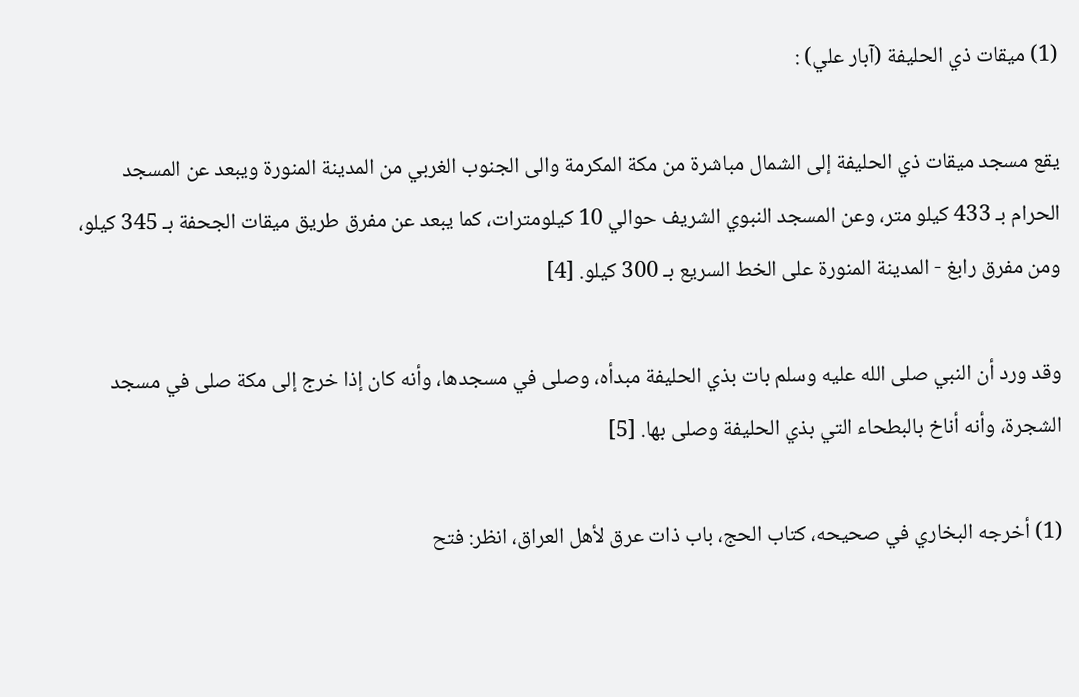(1) ميقات ذي الحليفة (آبار علي) :

يقع مسجد ميقات ذي الحليفة إلى الشمال مباشرة من مكة المكرمة والى الجنوب الغربي من المدينة المنورة ويبعد عن المسجد الحرام بـ 433 كيلو متر، وعن المسجد النبوي الشريف حوالي 10 كيلومترات، كما يبعد عن مفرق طريق ميقات الجحفة بـ 345 كيلو، ومن مفرق رابغ - المدينة المنورة على الخط السريع بـ 300 كيلو. [4]

وقد ورد أن النبي صلى الله عليه وسلم بات بذي الحليفة مبدأه، وصلى في مسجدها، وأنه كان إذا خرج إلى مكة صلى في مسجد الشجرة، وأنه أناخ بالبطحاء التي بذي الحليفة وصلى بها. [5]

(1) أخرجه البخاري في صحيحه، كتاب الحج، باب ذات عرق لأهل العراق، انظر: فتح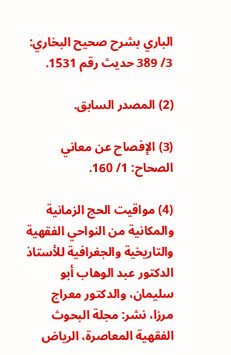الباري بشرح صحيح البخاري: 3/ 389 حديث رقم 1531.

(2) المصدر السابق.

(3) الإفصاح عن معاني الصحاح: 1/ 160.

(4) مواقيت الحج الزمانية والمكانية من النواحي الفقهية والتاريخية والجغرافية للأستاذ الدكتور عبد الوهاب أبو سليمان، والدكتور معراج مرزا، نشر: مجلة البحوث الفقهية المعاصرة، الرياض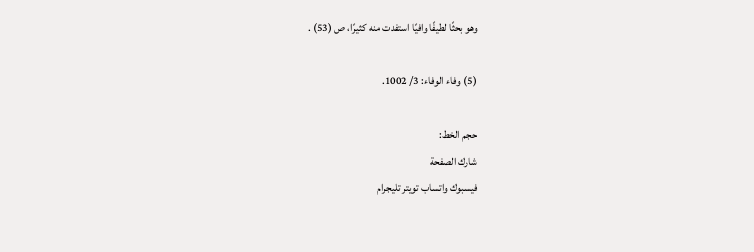وهو بحثًا لطيفًا وافيًا استفدت منه كثيرًا، ص (53) .

(5) وفاء الوفاء: 3/ 1002.

حجم الخط:
شارك الصفحة
فيسبوك واتساب تويتر تليجرام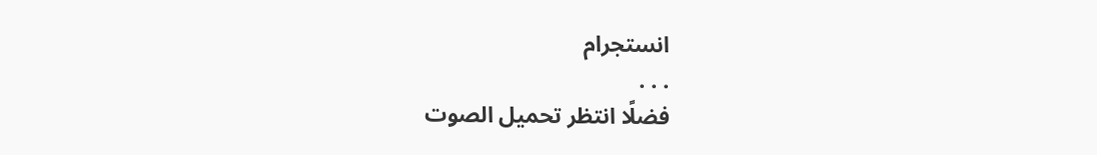انستجرام
. . .
فضلًا انتظر تحميل الصوت